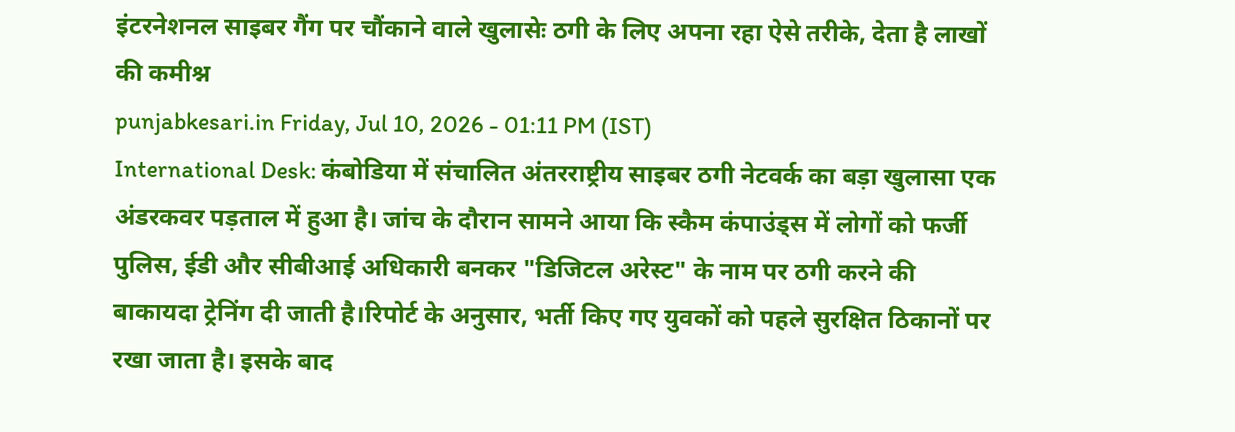इंटरनेशनल साइबर गैंग पर चौंकाने वाले खुलासेः ठगी के लिए अपना रहा ऐसे तरीके, देता है लाखों की कमीश्न
punjabkesari.in Friday, Jul 10, 2026 - 01:11 PM (IST)
International Desk: कंबोडिया में संचालित अंतरराष्ट्रीय साइबर ठगी नेटवर्क का बड़ा खुलासा एक अंडरकवर पड़ताल में हुआ है। जांच के दौरान सामने आया कि स्कैम कंपाउंड्स में लोगों को फर्जी पुलिस, ईडी और सीबीआई अधिकारी बनकर "डिजिटल अरेस्ट" के नाम पर ठगी करने की बाकायदा ट्रेनिंग दी जाती है।रिपोर्ट के अनुसार, भर्ती किए गए युवकों को पहले सुरक्षित ठिकानों पर रखा जाता है। इसके बाद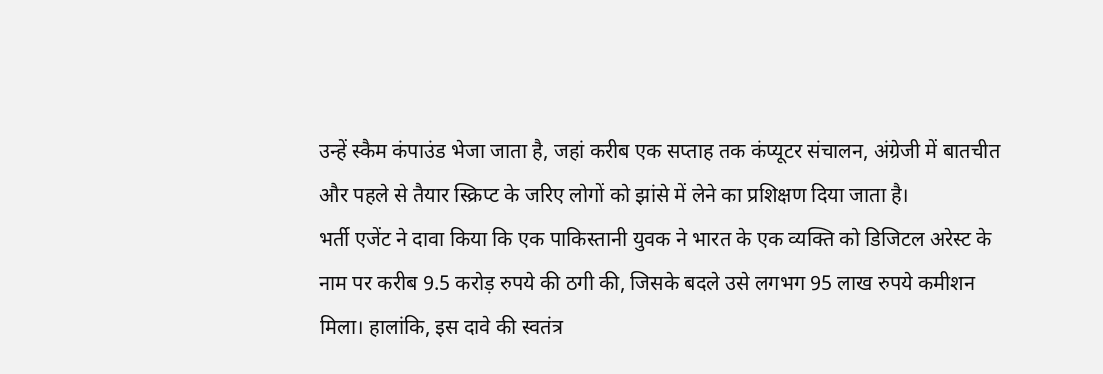उन्हें स्कैम कंपाउंड भेजा जाता है, जहां करीब एक सप्ताह तक कंप्यूटर संचालन, अंग्रेजी में बातचीत और पहले से तैयार स्क्रिप्ट के जरिए लोगों को झांसे में लेने का प्रशिक्षण दिया जाता है।
भर्ती एजेंट ने दावा किया कि एक पाकिस्तानी युवक ने भारत के एक व्यक्ति को डिजिटल अरेस्ट के नाम पर करीब 9.5 करोड़ रुपये की ठगी की, जिसके बदले उसे लगभग 95 लाख रुपये कमीशन मिला। हालांकि, इस दावे की स्वतंत्र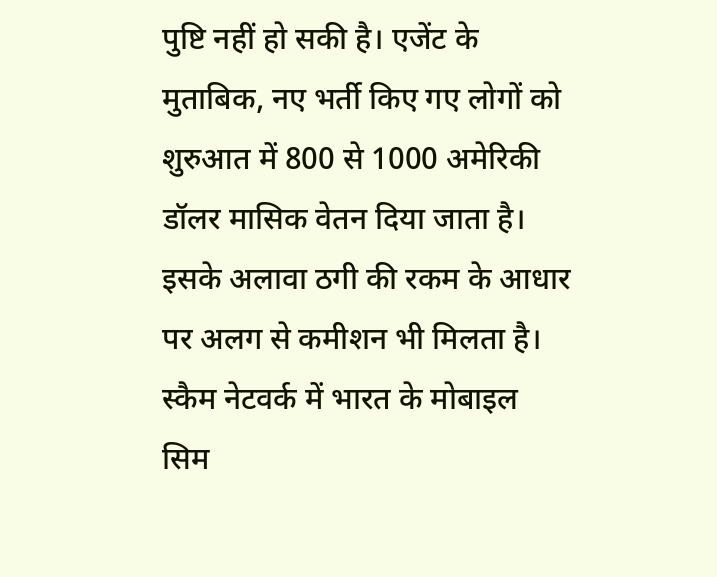पुष्टि नहीं हो सकी है। एजेंट के मुताबिक, नए भर्ती किए गए लोगों को शुरुआत में 800 से 1000 अमेरिकी डॉलर मासिक वेतन दिया जाता है। इसके अलावा ठगी की रकम के आधार पर अलग से कमीशन भी मिलता है।
स्कैम नेटवर्क में भारत के मोबाइल सिम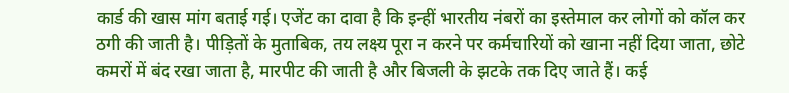कार्ड की खास मांग बताई गई। एजेंट का दावा है कि इन्हीं भारतीय नंबरों का इस्तेमाल कर लोगों को कॉल कर ठगी की जाती है। पीड़ितों के मुताबिक, तय लक्ष्य पूरा न करने पर कर्मचारियों को खाना नहीं दिया जाता, छोटे कमरों में बंद रखा जाता है, मारपीट की जाती है और बिजली के झटके तक दिए जाते हैं। कई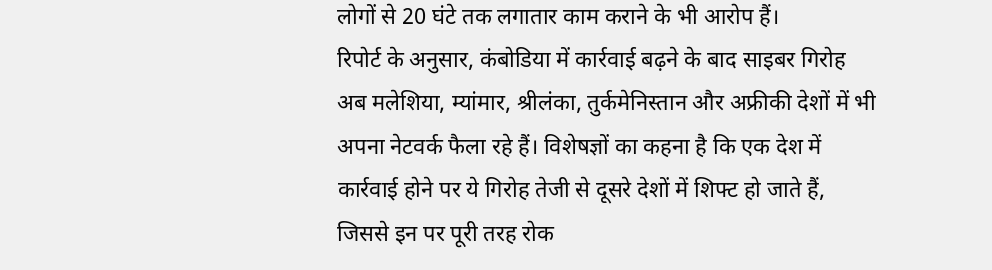लोगों से 20 घंटे तक लगातार काम कराने के भी आरोप हैं।
रिपोर्ट के अनुसार, कंबोडिया में कार्रवाई बढ़ने के बाद साइबर गिरोह अब मलेशिया, म्यांमार, श्रीलंका, तुर्कमेनिस्तान और अफ्रीकी देशों में भी अपना नेटवर्क फैला रहे हैं। विशेषज्ञों का कहना है कि एक देश में कार्रवाई होने पर ये गिरोह तेजी से दूसरे देशों में शिफ्ट हो जाते हैं, जिससे इन पर पूरी तरह रोक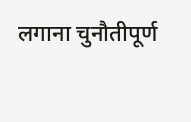लगाना चुनौतीपूर्ण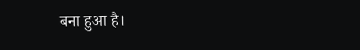बना हुआ है।